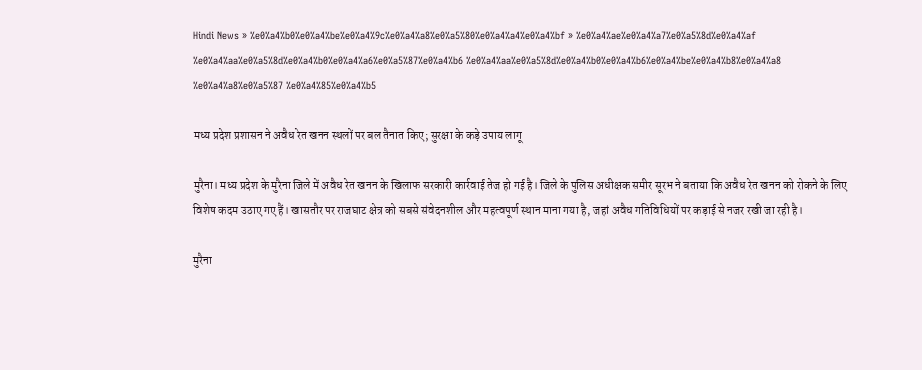Hindi News » %e0%a4%b0%e0%a4%be%e0%a4%9c%e0%a4%a8%e0%a5%80%e0%a4%a4%e0%a4%bf » %e0%a4%ae%e0%a4%a7%e0%a5%8d%e0%a4%af %e0%a4%aa%e0%a5%8d%e0%a4%b0%e0%a4%a6%e0%a5%87%e0%a4%b6 %e0%a4%aa%e0%a5%8d%e0%a4%b0%e0%a4%b6%e0%a4%be%e0%a4%b8%e0%a4%a8 %e0%a4%a8%e0%a5%87 %e0%a4%85%e0%a4%b5

मध्य प्रदेश प्रशासन ने अवैध रेत खनन स्थलों पर बल तैनात किए; सुरक्षा के कड़े उपाय लागू

मुरैना। मध्य प्रदेश के मुरैना जिले में अवैध रेत खनन के खिलाफ सरकारी कार्रवाई तेज हो गई है। जिले के पुलिस अधीक्षक समीर सूरभ ने बताया कि अवैध रेत खनन को रोकने के लिए विशेष कदम उठाए गए हैं। खासतौर पर राजघाट क्षेत्र को सबसे संवेदनशील और महत्वपूर्ण स्थान माना गया है, जहां अवैध गतिविधियों पर कड़ाई से नजर रखी जा रही है।

मुरैना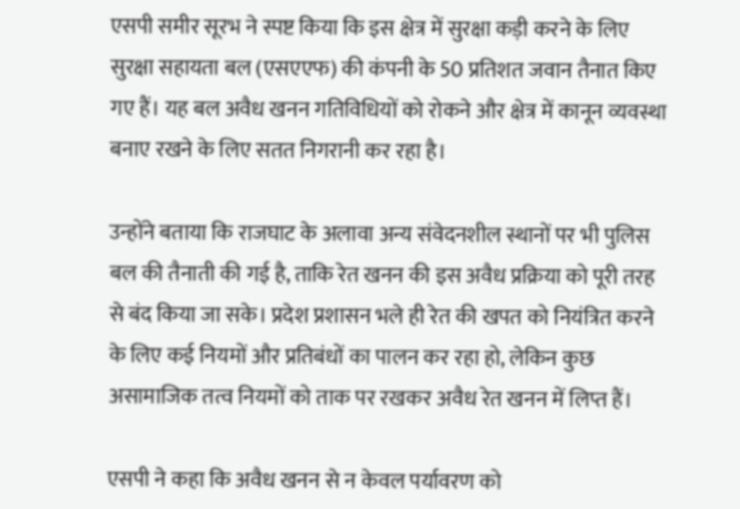एसपी समीर सूरभ ने स्पष्ट किया कि इस क्षेत्र में सुरक्षा कड़ी करने के लिए सुरक्षा सहायता बल (एसएएफ) की कंपनी के 50 प्रतिशत जवान तैनात किए गए हैं। यह बल अवैध खनन गतिविधियों को रोकने और क्षेत्र में कानून व्यवस्था बनाए रखने के लिए सतत निगरानी कर रहा है।

उन्होंने बताया कि राजघाट के अलावा अन्य संवेदनशील स्थानों पर भी पुलिस बल की तैनाती की गई है, ताकि रेत खनन की इस अवैध प्रक्रिया को पूरी तरह से बंद किया जा सके। प्रदेश प्रशासन भले ही रेत की खपत को नियंत्रित करने के लिए कई नियमों और प्रतिबंधों का पालन कर रहा हो, लेकिन कुछ असामाजिक तत्व नियमों को ताक पर रखकर अवैध रेत खनन में लिप्त हैं।

एसपी ने कहा कि अवैध खनन से न केवल पर्यावरण को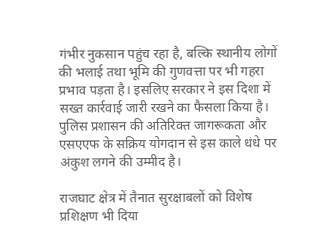गंभीर नुकसान पहुंच रहा है, बल्कि स्थानीय लोगों की भलाई तथा भूमि की गुणवत्ता पर भी गहरा प्रभाव पड़ता है। इसलिए सरकार ने इस दिशा में सख्त कार्रवाई जारी रखने का फैसला किया है। पुलिस प्रशासन की अतिरिक्त जागरूकता और एसएएफ के सक्रिय योगदान से इस काले धंधे पर अंकुश लगने की उम्मीद है।

राजघाट क्षेत्र में तैनात सुरक्षाबलों को विशेष प्रशिक्षण भी दिया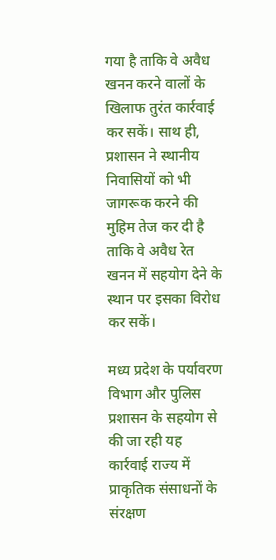गया है ताकि वे अवैध खनन करने वालों के खिलाफ तुरंत कार्रवाई कर सकें। साथ ही, प्रशासन ने स्थानीय निवासियों को भी जागरूक करने की मुहिम तेज कर दी है ताकि वे अवैध रेत खनन में सहयोग देने के स्थान पर इसका विरोध कर सकें।

मध्य प्रदेश के पर्यावरण विभाग और पुलिस प्रशासन के सहयोग से की जा रही यह कार्रवाई राज्य में प्राकृतिक संसाधनों के संरक्षण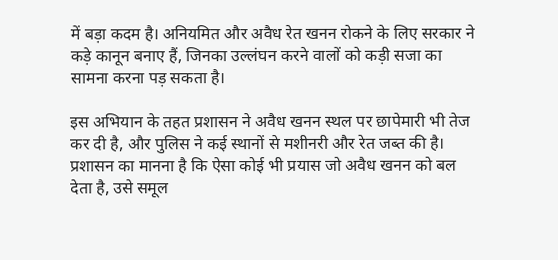में बड़ा कदम है। अनियमित और अवैध रेत खनन रोकने के लिए सरकार ने कड़े कानून बनाए हैं, जिनका उल्लंघन करने वालों को कड़ी सजा का सामना करना पड़ सकता है।

इस अभियान के तहत प्रशासन ने अवैध खनन स्थल पर छापेमारी भी तेज कर दी है, और पुलिस ने कई स्थानों से मशीनरी और रेत जब्त की है। प्रशासन का मानना है कि ऐसा कोई भी प्रयास जो अवैध खनन को बल देता है, उसे समूल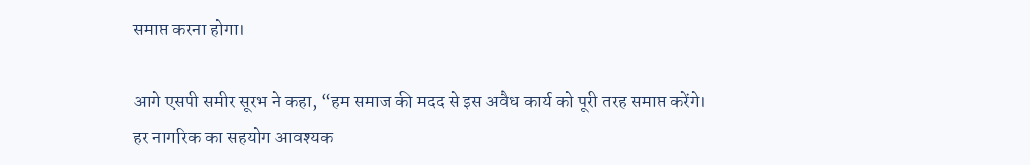समाप्त करना होगा।

आगे एसपी समीर सूरभ ने कहा, “हम समाज की मदद से इस अवैध कार्य को पूरी तरह समाप्त करेंगे। हर नागरिक का सहयोग आवश्यक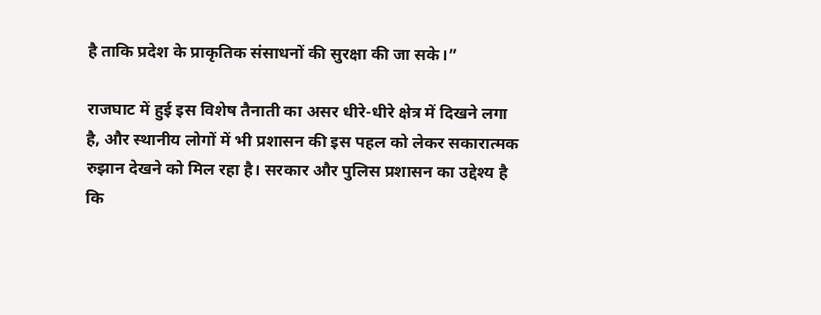है ताकि प्रदेश के प्राकृतिक संसाधनों की सुरक्षा की जा सके।”

राजघाट में हुई इस विशेष तैनाती का असर धीरे-धीरे क्षेत्र में दिखने लगा है, और स्थानीय लोगों में भी प्रशासन की इस पहल को लेकर सकारात्मक रुझान देखने को मिल रहा है। सरकार और पुलिस प्रशासन का उद्देश्य है कि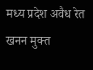मध्य प्रदेश अवैध रेत खनन मुक्त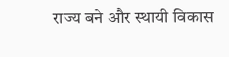राज्य बने और स्थायी विकास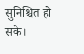सुनिश्चित हो सके।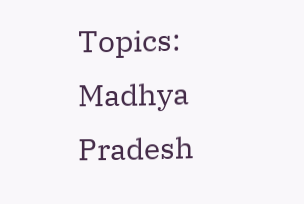Topics: Madhya Pradesh